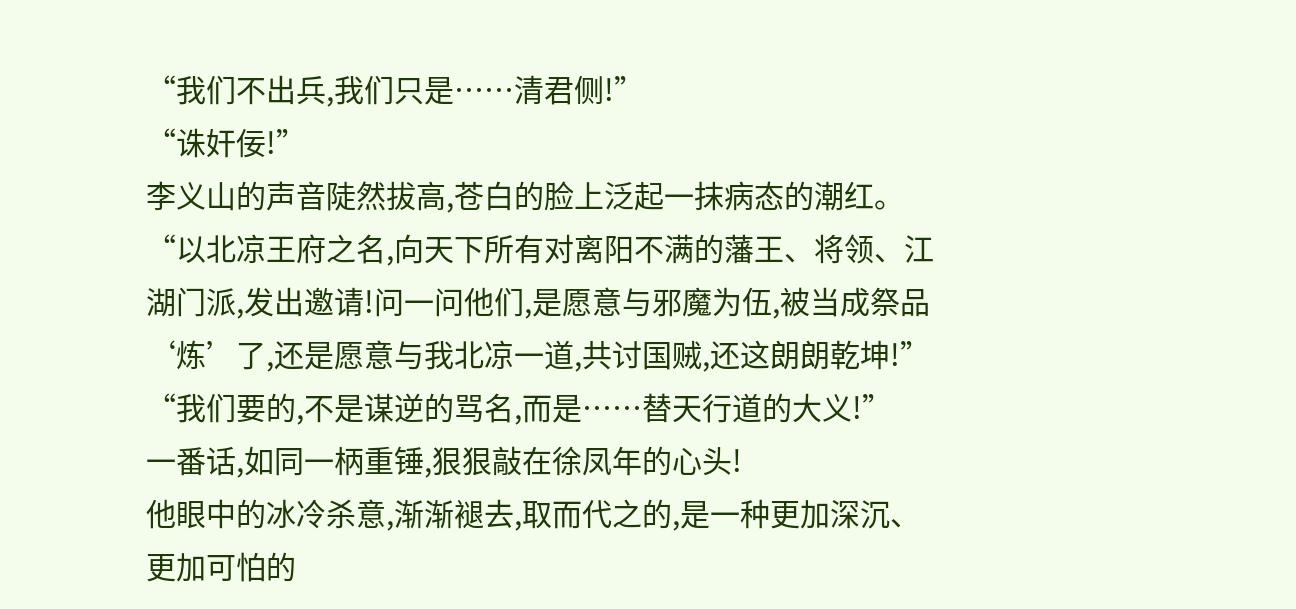“我们不出兵,我们只是……清君侧!”
“诛奸佞!”
李义山的声音陡然拔高,苍白的脸上泛起一抹病态的潮红。
“以北凉王府之名,向天下所有对离阳不满的藩王、将领、江湖门派,发出邀请!问一问他们,是愿意与邪魔为伍,被当成祭品‘炼’了,还是愿意与我北凉一道,共讨国贼,还这朗朗乾坤!”
“我们要的,不是谋逆的骂名,而是……替天行道的大义!”
一番话,如同一柄重锤,狠狠敲在徐凤年的心头!
他眼中的冰冷杀意,渐渐褪去,取而代之的,是一种更加深沉、更加可怕的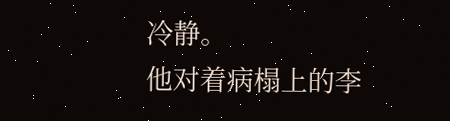冷静。
他对着病榻上的李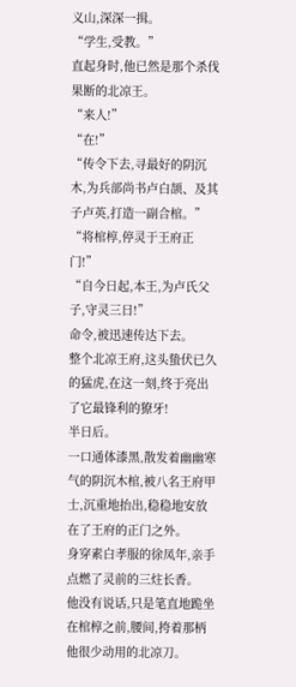义山,深深一揖。
“学生,受教。”
直起身时,他已然是那个杀伐果断的北凉王。
“来人!”
“在!”
“传令下去,寻最好的阴沉木,为兵部尚书卢白颉、及其子卢英,打造一副合棺。”
“将棺椁,停灵于王府正门!”
“自今日起,本王,为卢氏父子,守灵三日!”
命令,被迅速传达下去。
整个北凉王府,这头蛰伏已久的猛虎,在这一刻,终于亮出了它最锋利的獠牙!
半日后。
一口通体漆黑,散发着幽幽寒气的阴沉木棺,被八名王府甲士,沉重地抬出,稳稳地安放在了王府的正门之外。
身穿素白孝服的徐凤年,亲手点燃了灵前的三炷长香。
他没有说话,只是笔直地跪坐在棺椁之前,腰间,挎着那柄他很少动用的北凉刀。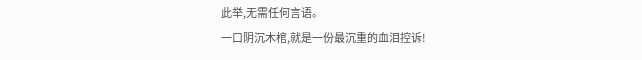此举,无需任何言语。
一口阴沉木棺,就是一份最沉重的血泪控诉!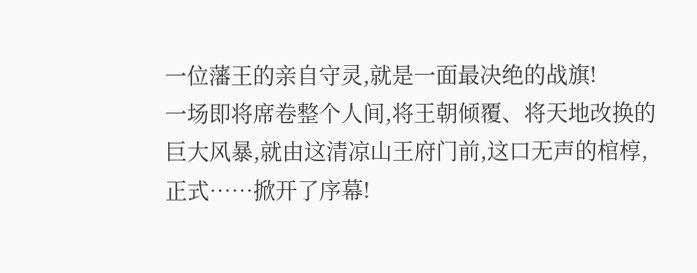一位藩王的亲自守灵,就是一面最决绝的战旗!
一场即将席卷整个人间,将王朝倾覆、将天地改换的巨大风暴,就由这清凉山王府门前,这口无声的棺椁,正式……掀开了序幕!